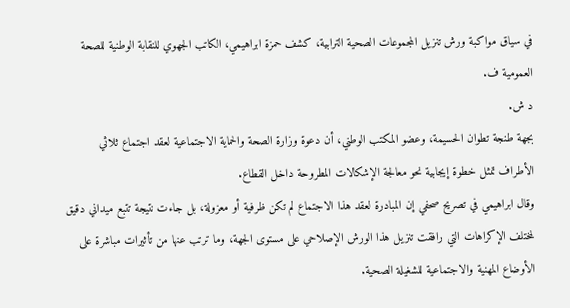في سياق مواكبة ورش تنزيل المجموعات الصحية الترابية، كشف حمزة ابراهيمي، الكاتب الجهوي للنقابة الوطنية للصحة العمومية ف.
د ش.
بجهة طنجة تطوان الحسيمة، وعضو المكتب الوطني، أن دعوة وزارة الصحة والحماية الاجتماعية لعقد اجتماع ثلاثي الأطراف تمثل خطوة إيجابية نحو معالجة الإشكالات المطروحة داخل القطاع.
وقال ابراهيمي في تصريح صحفي إن المبادرة لعقد هذا الاجتماع لم تكن ظرفية أو معزولة، بل جاءت نتيجة تتبع ميداني دقيق لمختلف الإكراهات التي رافقت تنزيل هذا الورش الإصلاحي على مستوى الجهة، وما ترتب عنها من تأثيرات مباشرة على الأوضاع المهنية والاجتماعية للشغيلة الصحية.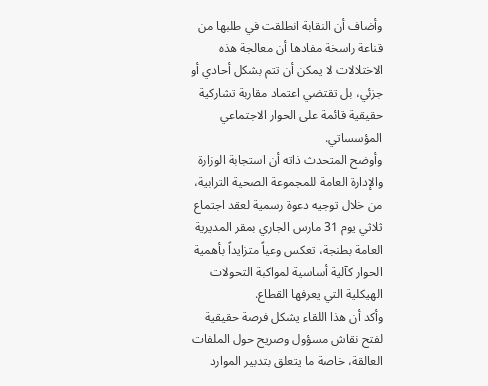وأضاف أن النقابة انطلقت في طلبها من قناعة راسخة مفادها أن معالجة هذه الاختلالات لا يمكن أن تتم بشكل أحادي أو جزئي، بل تقتضي اعتماد مقاربة تشاركية حقيقية قائمة على الحوار الاجتماعي المؤسساتي.
وأوضح المتحدث ذاته أن استجابة الوزارة والإدارة العامة للمجموعة الصحية الترابية، من خلال توجيه دعوة رسمية لعقد اجتماع ثلاثي يوم 31 مارس الجاري بمقر المديرية العامة بطنجة، تعكس وعياً متزايداً بأهمية الحوار كآلية أساسية لمواكبة التحولات الهيكلية التي يعرفها القطاع.
وأكد أن هذا اللقاء يشكل فرصة حقيقية لفتح نقاش مسؤول وصريح حول الملفات العالقة، خاصة ما يتعلق بتدبير الموارد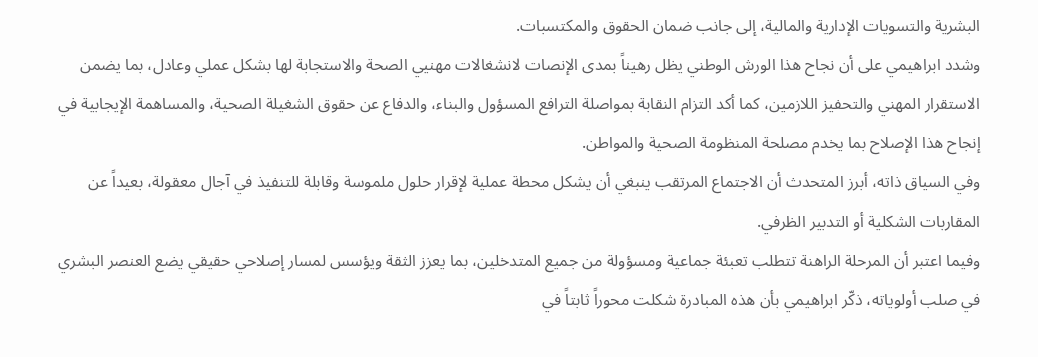البشرية والتسويات الإدارية والمالية، إلى جانب ضمان الحقوق والمكتسبات.
وشدد ابراهيمي على أن نجاح هذا الورش الوطني يظل رهيناً بمدى الإنصات لانشغالات مهنيي الصحة والاستجابة لها بشكل عملي وعادل، بما يضمن الاستقرار المهني والتحفيز اللازمين، كما أكد التزام النقابة بمواصلة الترافع المسؤول والبناء، والدفاع عن حقوق الشغيلة الصحية، والمساهمة الإيجابية في إنجاح هذا الإصلاح بما يخدم مصلحة المنظومة الصحية والمواطن.
وفي السياق ذاته، أبرز المتحدث أن الاجتماع المرتقب ينبغي أن يشكل محطة عملية لإقرار حلول ملموسة وقابلة للتنفيذ في آجال معقولة، بعيداً عن المقاربات الشكلية أو التدبير الظرفي.
وفيما اعتبر أن المرحلة الراهنة تتطلب تعبئة جماعية ومسؤولة من جميع المتدخلين، بما يعزز الثقة ويؤسس لمسار إصلاحي حقيقي يضع العنصر البشري في صلب أولوياته، ذكّر ابراهيمي بأن هذه المبادرة شكلت محوراً ثابتاً في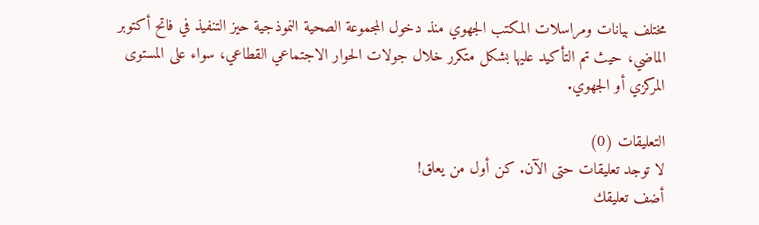مختلف بيانات ومراسلات المكتب الجهوي منذ دخول المجموعة الصحية النموذجية حيز التنفيذ في فاتح أكتوبر الماضي، حيث تم التأكيد عليها بشكل متكرر خلال جولات الحوار الاجتماعي القطاعي، سواء على المستوى المركزي أو الجهوي.

التعليقات (0)
لا توجد تعليقات حتى الآن. كن أول من يعلق!
أضف تعليقك